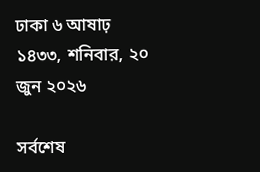ঢাকা ৬ আষাঢ় ১৪৩৩, শনিবার, ২০ জুন ২০২৬

সর্বশেষ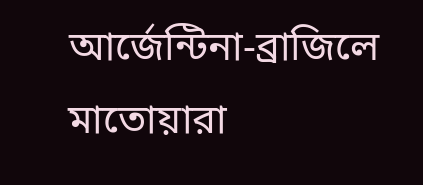আর্জেন্টিনা-ব্রাজিলে মাতোয়ারা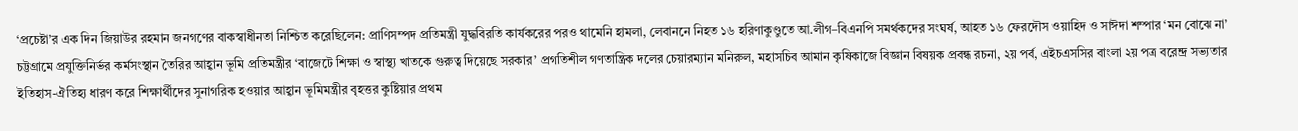‘প্রচেষ্টা’র এক দিন জিয়াউর রহমান জনগণের বাকস্বাধীনতা নিশ্চিত করেছিলেন: প্রাণিসম্পদ প্রতিমন্ত্রী যুদ্ধবিরতি কার্যকরের পরও থামেনি হামলা, লেবাননে নিহত ১৬ হরিণাকুণ্ডুতে আ.লীগ–বিএনপি সমর্থকদের সংঘর্ষ, আহত ১৬ ফেরদৌস ওয়াহিদ ও সাঈদা শম্পার ‘মন বোঝে না’ চট্টগ্রামে প্রযুক্তিনির্ভর কর্মসংস্থান তৈরির আহ্বান ভূমি প্রতিমন্ত্রীর ‘বাজেটে শিক্ষা ও স্বাস্থ্য খাতকে গুরুত্ব দিয়েছে সরকার’ প্রগতিশীল গণতান্ত্রিক দলের চেয়ারম্যান মনিরুল, মহাসচিব আমান কৃষিকাজে বিজ্ঞান বিষয়ক প্রবন্ধ রচনা, ২য় পর্ব, এইচএসসির বাংলা ২য় পত্র বরেন্দ্র সভ্যতার ইতিহাস-ঐতিহ্য ধারণ করে শিক্ষার্থীদের সুনাগরিক হওয়ার আহ্বান ভূমিমন্ত্রীর বৃহত্তর কুষ্টিয়ার প্রথম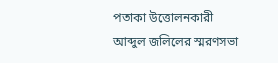পতাকা উত্তোলনকারী আব্দুল জলিলের স্মরণসভা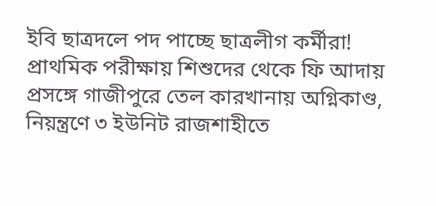ইবি ছাত্রদলে পদ পাচ্ছে ছাত্রলীগ কর্মীরা! প্রাথমিক পরীক্ষায় শিশুদের থেকে ফি আদায় প্রসঙ্গে গাজীপুরে তেল কারখানায় অগ্নিকাণ্ড, নিয়ন্ত্রণে ৩ ইউনিট রাজশাহীতে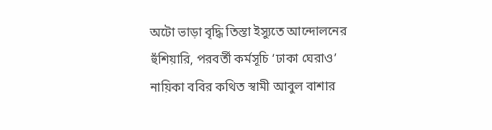অটো ভাড়া বৃদ্ধি তিস্তা ইস্যুতে আন্দোলনের হুঁশিয়ারি, পরবর্তী কর্মসূচি ‘ঢাকা ঘেরাও’ নায়িকা ববির কথিত স্বামী আবুল বাশার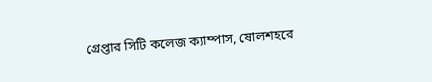গ্রেপ্তার সিটি কলেজ ক্যাম্পাস, ষোলশহরে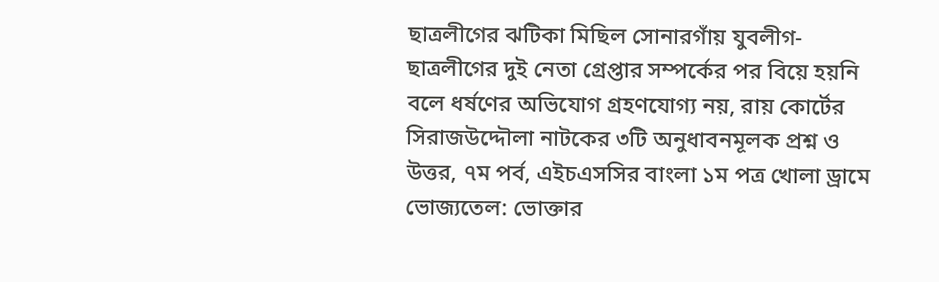ছাত্রলীগের ঝটিকা মিছিল সোনারগাঁয় যুবলীগ-ছাত্রলীগের দুই নেতা গ্রেপ্তার সম্পর্কের পর বিয়ে হয়নি বলে ধর্ষণের অভিযোগ গ্রহণযোগ্য নয়, রায় কোর্টের সিরাজউদ্দৌলা নাটকের ৩টি অনুধাবনমূলক প্রশ্ন ও উত্তর, ৭ম পর্ব, এইচএসসির বাংলা ১ম পত্র খোলা ড্রামে ভোজ্যতেল: ভোক্তার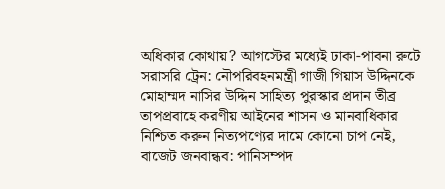অধিকার কোথায়? আগস্টের মধ্যেই ঢাকা-পাবনা রুটে সরাসরি ট্রেন: নৌপরিবহনমন্ত্রী গাজী গিয়াস উদ্দিনকে মোহাম্মদ নাসির উদ্দিন সাহিত্য পুরস্কার প্রদান তীব্র তাপপ্রবাহে করণীয় আইনের শাসন ও মানবাধিকার নিশ্চিত করুন নিত্যপণ্যের দামে কোনো চাপ নেই, বাজেট জনবান্ধব: পানিসম্পদ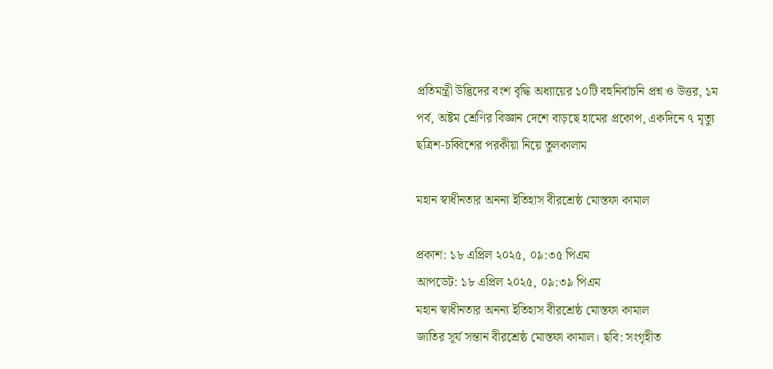প্রতিমন্ত্রী উদ্ভিদের বংশ বৃদ্ধি অধ্যায়ের ১০টি বহুনির্বাচনি প্রশ্ন ও উত্তর, ১ম পর্ব, অষ্টম শ্রেণির বিজ্ঞান দেশে বাড়ছে হামের প্রকোপ, একদিনে ৭ মৃত্যু ছত্রিশ-চব্বিশের পরকীয়া নিয়ে তুলকালাম

মহান স্বাধীনতার অনন‍্য ইতিহাস বীরশ্রেষ্ঠ মোস্তফা কামাল

প্রকাশ: ১৮ এপ্রিল ২০২৫, ০৯:৩৫ পিএম
আপডেট: ১৮ এপ্রিল ২০২৫, ০৯:৩৯ পিএম
মহান স্বাধীনতার অনন‍্য ইতিহাস বীরশ্রেষ্ঠ মোস্তফা কামাল
জাতির সূর্য সন্তান বীরশ্রেষ্ঠ মোস্তফা কামাল। ছবি: সংগৃহীত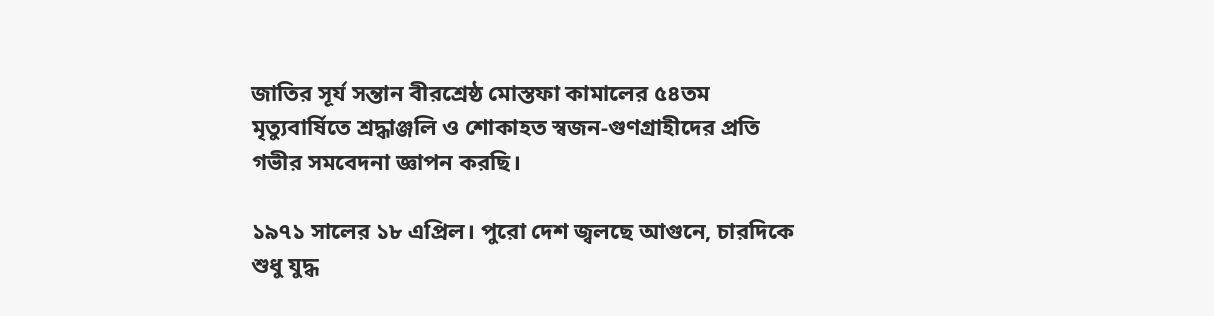জাতির সূর্য সন্তান বীরশ্রেষ্ঠ মোস্তফা কামালের ৫৪তম মৃত্যুবার্ষিতে শ্রদ্ধাঞ্জলি ও শোকাহত স্বজন-গুণগ্রাহীদের প্রতি গভীর সমবেদনা জ্ঞাপন করছি।

১৯৭১ সালের ১৮ এপ্রিল। পুরো দেশ জ্বলছে আগুনে, চারদিকে শুধু যুদ্ধ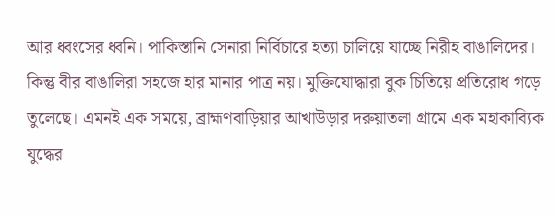আর ধ্বংসের ধ্বনি। পাকিস্তানি সেনারা নির্বিচারে হত্যা চালিয়ে যাচ্ছে নিরীহ বাঙালিদের। কিন্তু বীর বাঙালিরা সহজে হার মানার পাত্র নয়। মুক্তিযোদ্ধারা বুক চিতিয়ে প্রতিরোধ গড়ে তুলেছে। এমনই এক সময়ে, ব্রাহ্মণবাড়িয়ার আখাউড়ার দরুয়াতলা গ্রামে এক মহাকাব্যিক যুদ্ধের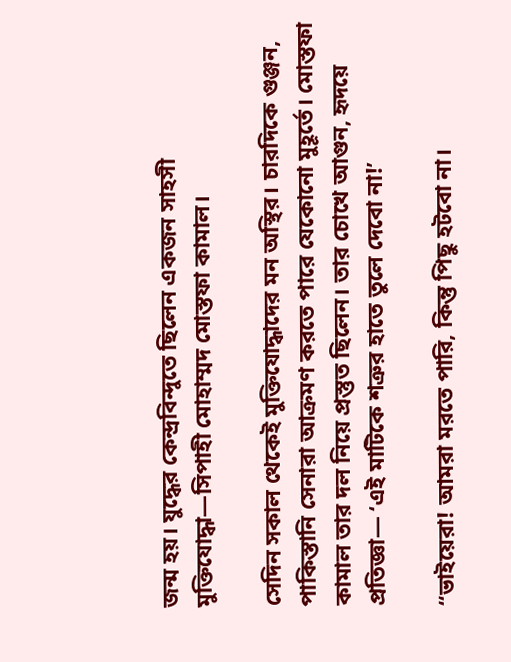জন্ম হয়। যুদ্ধের কেন্দ্রবিন্দুতে ছিলেন একজন সাহসী মুক্তিযোদ্ধা—সিপাহী মোহাম্মদ মোস্তফা কামাল।

সেদিন সকাল থেকেই মুক্তিযোদ্ধাদের মন অস্থির। চারদিকে গুঞ্জন, পাকিস্তানি সেনারা আক্রমণ করতে পারে যেকোনো মুহূর্তে। মোস্তফা কামাল তার দল নিয়ে প্রস্তুত ছিলেন। তার চোখে আগুন, হৃদয়ে প্রতিজ্ঞা— ‘এই মাটিকে শত্রুর হাতে তুলে দেবো না!’

“ভাইয়েরা! আমরা মরতে পারি, কিন্তু পিছু হটবো না।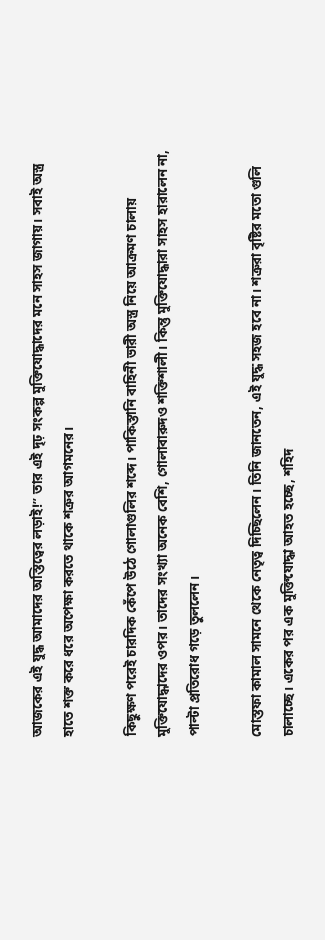আজকের এই যুদ্ধ আমাদের অস্তিত্বের লড়াই!” তার এই দৃঢ় সংকল্প মুক্তিযোদ্ধাদের মনে সাহস জাগায়। সবাই অস্ত্র হাতে শক্ত করে ধরে অপেক্ষা করতে থাকে শত্রুর আগমনের।

কিছুক্ষণ পরেই চারদিক কেঁপে উঠে গোলাগুলির শব্দে। পাকিস্তানি বাহিনী ভারী অস্ত্র নিয়ে আক্রমণ চালায় মুক্তিযোদ্ধাদের ওপর। তাদের সংখ্যা অনেক বেশি, গোলাবারুদও শক্তিশালী। কিন্তু মুক্তিযোদ্ধারা সাহস হারালেন না, পাল্টা প্রতিরোধ গড়ে তুললেন।

মোস্তফা কামাল সামনে থেকে নেতৃত্ব দিচ্ছিলেন। তিনি জানতেন, এই যুদ্ধ সহজ হবে না। শত্রুরা বৃষ্টির মতো গুলি চালাচ্ছে। একের পর এক মুক্তিযোদ্ধা আহত হচ্ছে, শহিদ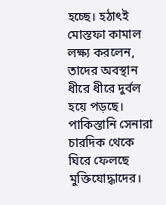হচ্ছে। হঠাৎই মোস্তফা কামাল লক্ষ্য করলেন, তাদের অবস্থান ধীরে ধীরে দুর্বল হয়ে পড়ছে। পাকিস্তানি সেনারা চারদিক থেকে ঘিরে ফেলছে মুক্তিযোদ্ধাদের।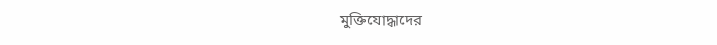মুক্তিযোদ্ধাদের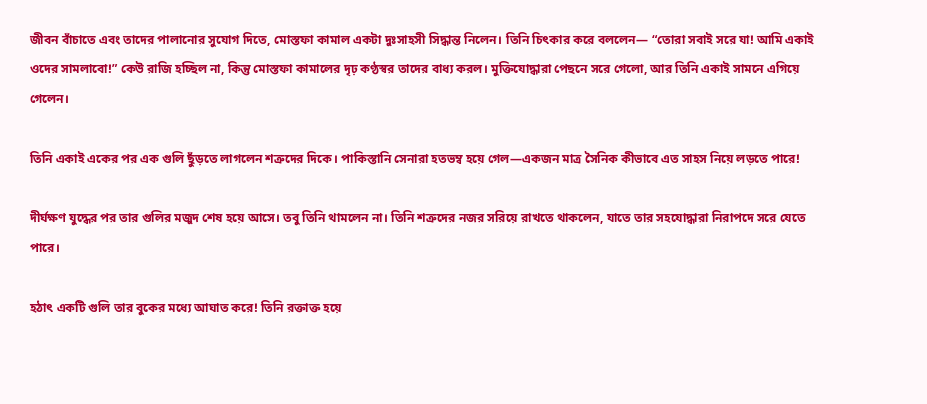জীবন বাঁচাতে এবং তাদের পালানোর সুযোগ দিতে, মোস্তফা কামাল একটা দুঃসাহসী সিদ্ধান্ত নিলেন। তিনি চিৎকার করে বললেন— “তোরা সবাই সরে যা! আমি একাই ওদের সামলাবো!” কেউ রাজি হচ্ছিল না, কিন্তু মোস্তফা কামালের দৃঢ় কণ্ঠস্বর তাদের বাধ্য করল। মুক্তিযোদ্ধারা পেছনে সরে গেলো, আর তিনি একাই সামনে এগিয়ে গেলেন।

তিনি একাই একের পর এক গুলি ছুঁড়তে লাগলেন শত্রুদের দিকে। পাকিস্তানি সেনারা হতভম্ব হয়ে গেল—একজন মাত্র সৈনিক কীভাবে এত সাহস নিয়ে লড়তে পারে!

দীর্ঘক্ষণ যুদ্ধের পর তার গুলির মজুদ শেষ হয়ে আসে। তবু তিনি থামলেন না। তিনি শত্রুদের নজর সরিয়ে রাখতে থাকলেন, যাতে তার সহযোদ্ধারা নিরাপদে সরে যেতে পারে।

হঠাৎ একটি গুলি তার বুকের মধ্যে আঘাত করে! তিনি রক্তাক্ত হয়ে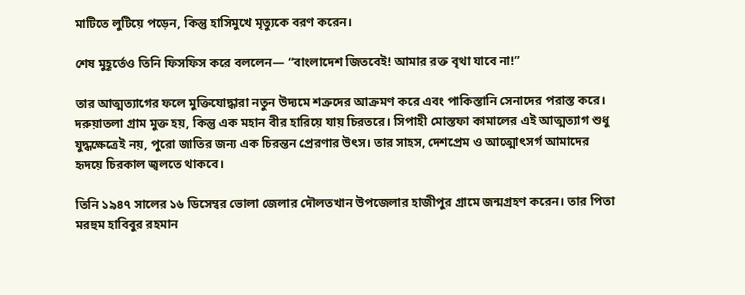মাটিতে লুটিয়ে পড়েন, কিন্তু হাসিমুখে মৃত্যুকে বরণ করেন।

শেষ মুহূর্তেও তিনি ফিসফিস করে বললেন— “বাংলাদেশ জিতবেই! আমার রক্ত বৃথা যাবে না!”

তার আত্মত্যাগের ফলে মুক্তিযোদ্ধারা নতুন উদ্যমে শত্রুদের আক্রমণ করে এবং পাকিস্তানি সেনাদের পরাস্ত করে। দরুয়াতলা গ্রাম মুক্ত হয়, কিন্তু এক মহান বীর হারিয়ে যায় চিরতরে। সিপাহী মোস্তফা কামালের এই আত্মত্যাগ শুধু যুদ্ধক্ষেত্রেই নয়, পুরো জাতির জন্য এক চিরন্তন প্রেরণার উৎস। তার সাহস, দেশপ্রেম ও আত্মোৎসর্গ আমাদের হৃদয়ে চিরকাল জ্বলতে থাকবে।

তিনি ১৯৪৭ সালের ১৬ ডিসেম্বর ভোলা জেলার দৌলতখান উপজেলার হাজীপুর গ্রামে জন্মগ্রহণ করেন। তার পিতা মরহুম হাবিবুর রহমান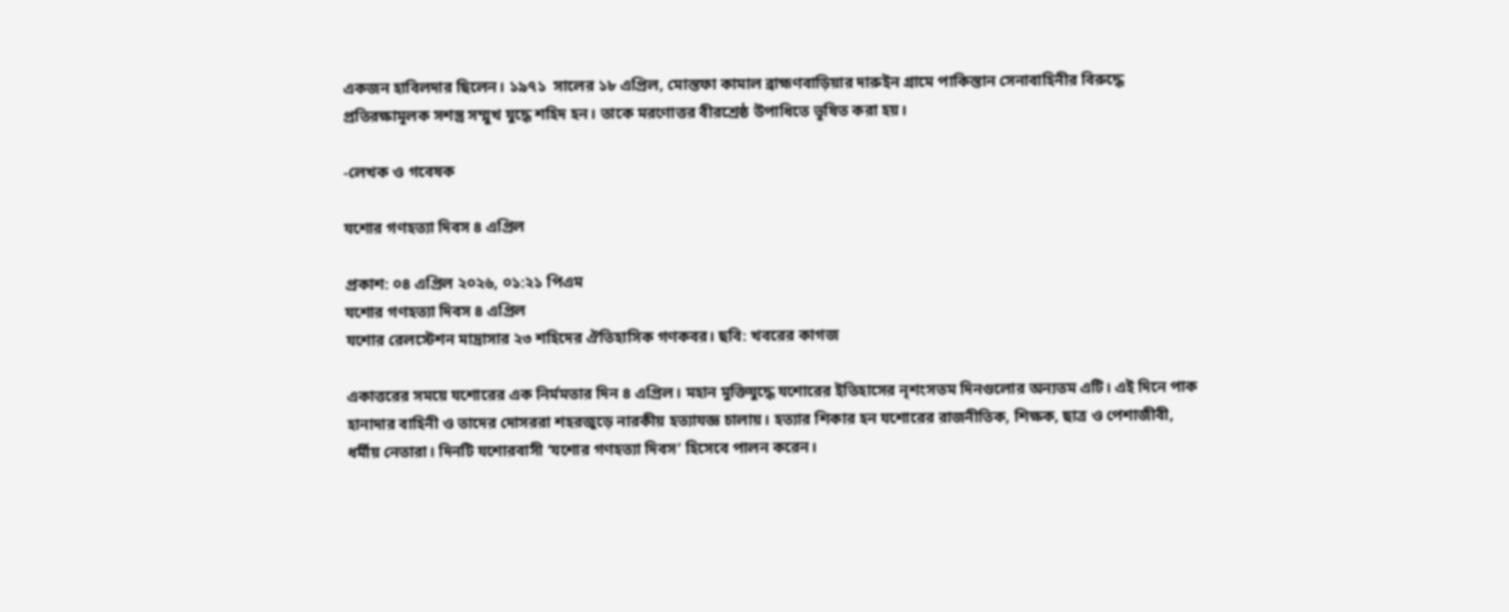একজন হাবিলদার ছিলেন। ১৯৭১  সালের ১৮ এপ্রিল, মোস্তফা কামাল ব্রাহ্মণবাড়িয়ার দারুইন গ্রামে পাকিস্তান সেনাবাহিনীর বিরুদ্ধে প্রতিরক্ষামূলক সশস্ত্র সম্মুখ যুদ্ধে শহিদ হন। তাকে মরণোত্তর বীরশ্রেষ্ঠ উপাধিতে ভূষিত করা হয়।

-লেখক ও গবেষক

যশোর গণহত্যা দিবস ৪ এপ্রিল

প্রকাশ: ০৪ এপ্রিল ২০২৬, ০১:২১ পিএম
যশোর গণহত্যা দিবস ৪ এপ্রিল
যশোর রেলস্টেশন মাদ্রাসার ২৩ শহিদের ঐতিহাসিক গণকবর। ছবি: খবরের কাগজ

একাত্তরের সময়ে যশোরের এক নির্মমতার দিন ৪ এপ্রিল। মহান মুক্তিযুদ্ধে যশোরের ইতিহাসের নৃশংসতম দিনগুলোর অন্যতম এটি। এই দিনে পাক হানাদার বাহিনী ও তাদের দোসররা শহরজুড়ে নারকীয় হত্যাযজ্ঞ চালায়। হত্যার শিকার হন যশোরের রাজনীতিক, শিক্ষক, ছাত্র ও পেশাজীবী, ধর্মীয় নেতারা। দিনটি যশোরবাসী ‘যশোর গণহত্যা দিবস’ হিসেবে পালন করেন।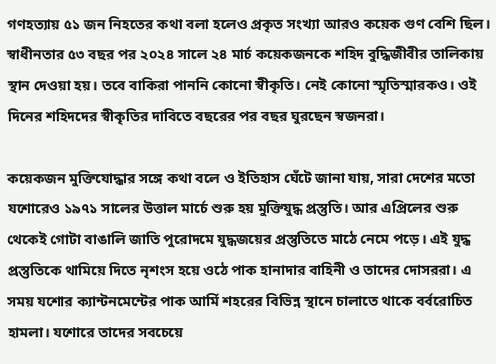গণহত্যায় ৫১ জন নিহতের কথা বলা হলেও প্রকৃত সংখ্যা আরও কয়েক গুণ বেশি ছিল। স্বাধীনতার ৫৩ বছর পর ২০২৪ সালে ২৪ মার্চ কয়েকজনকে শহিদ বুদ্ধিজীবীর তালিকায় স্থান দেওয়া হয়। তবে বাকিরা পাননি কোনো স্বীকৃতি। নেই কোনো স্মৃতিস্মারকও। ওই দিনের শহিদদের স্বীকৃতির দাবিতে বছরের পর বছর ঘুরছেন স্বজনরা।

কয়েকজন মুক্তিযোদ্ধার সঙ্গে কথা বলে ও ইতিহাস ঘেঁটে জানা যায়, সারা দেশের মতো যশোরেও ১৯৭১ সালের উত্তাল মার্চে শুরু হয় মুক্তিযুদ্ধ প্রস্তুতি। আর এপ্রিলের শুরু থেকেই গোটা বাঙালি জাতি পুরোদমে যুদ্ধজয়ের প্রস্তুতিতে মাঠে নেমে পড়ে। এই যুদ্ধ প্রস্তুতিকে থামিয়ে দিতে নৃশংস হয়ে ওঠে পাক হানাদার বাহিনী ও তাদের দোসররা। এ সময় যশোর ক্যান্টনমেন্টের পাক আর্মি শহরের বিভিন্ন স্থানে চালাতে থাকে বর্বরোচিত হামলা। যশোরে তাদের সবচেয়ে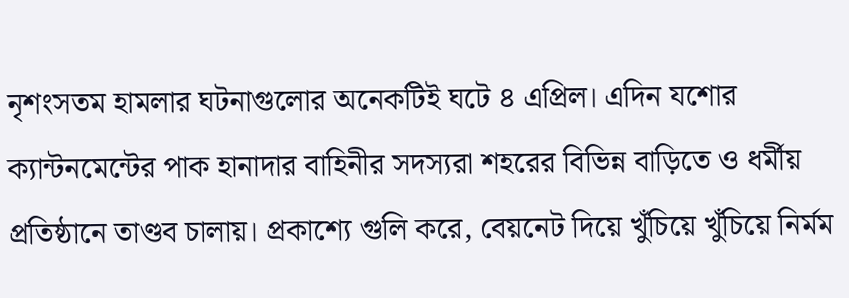নৃশংসতম হামলার ঘটনাগুলোর অনেকটিই ঘটে ৪ এপ্রিল। এদিন যশোর ক্যান্টনমেন্টের পাক হানাদার বাহিনীর সদস্যরা শহরের বিভিন্ন বাড়িতে ও ধর্মীয় প্রতিষ্ঠানে তাণ্ডব চালায়। প্রকাশ্যে গুলি করে, বেয়নেট দিয়ে খুঁচিয়ে খুঁচিয়ে নির্মম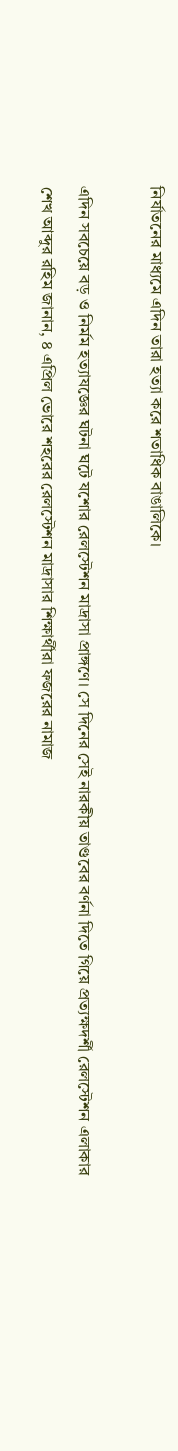নির্যাতনের মাধ্যমে এদিন তারা হত্যা করে শতাধিক বাঙালিকে।

এদিন সবচেয়ে বড় ও নির্মম হত্যাযজ্ঞের ঘটনা ঘটে যশোর রেলস্টেশন মাদ্রাসা প্রাঙ্গণে। সে দিনের সেই নারকীয় তাণ্ডবের বর্ণনা দিতে গিয়ে প্রত্যক্ষদর্শী রেলস্টেশন এলাকার শেখ আব্দুর রহিম জানান, ৪ এপ্রিল ভোরে শহরের রেলস্টেশন মাদ্রাসার শিক্ষার্থীরা ফজরের নামাজ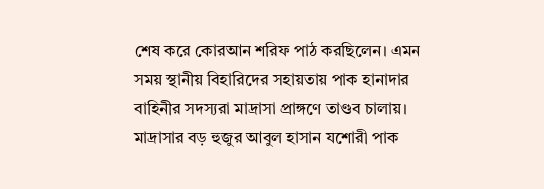শেষ করে কোরআন শরিফ পাঠ করছিলেন। এমন সময় স্থানীয় বিহারিদের সহায়তায় পাক হানাদার বাহিনীর সদস্যরা মাদ্রাসা প্রাঙ্গণে তাণ্ডব চালায়। মাদ্রাসার বড় হুজুর আবুল হাসান যশোরী পাক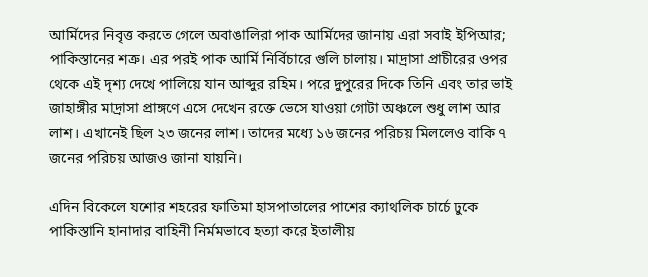আর্মিদের নিবৃত্ত করতে গেলে অবাঙালিরা পাক আর্মিদের জানায় এরা সবাই ইপিআর; পাকিস্তানের শত্রু। এর পরই পাক আর্মি নির্বিচারে গুলি চালায়। মাদ্রাসা প্রাচীরের ওপর থেকে এই দৃশ্য দেখে পালিয়ে যান আব্দুর রহিম। পরে দুপুরের দিকে তিনি এবং তার ভাই জাহাঙ্গীর মাদ্রাসা প্রাঙ্গণে এসে দেখেন রক্তে ভেসে যাওয়া গোটা অঞ্চলে শুধু লাশ আর লাশ। এখানেই ছিল ২৩ জনের লাশ। তাদের মধ্যে ১৬ জনের পরিচয় মিললেও বাকি ৭ জনের পরিচয় আজও জানা যায়নি।

এদিন বিকেলে যশোর শহরের ফাতিমা হাসপাতালের পাশের ক্যাথলিক চার্চে ঢুকে পাকিস্তানি হানাদার বাহিনী নির্মমভাবে হত্যা করে ইতালীয়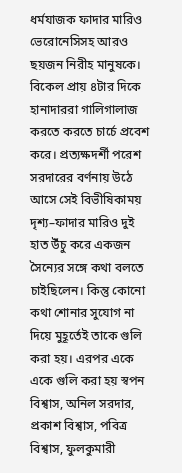ধর্মযাজক ফাদার মারিও ভেরোনেসিসহ আরও ছয়জন নিরীহ মানুষকে।
বিকেল প্রায় ৪টার দিকে হানাদাররা গালিগালাজ করতে করতে চার্চে প্রবেশ করে। প্রত্যক্ষদর্শী পরেশ সরদারের বর্ণনায় উঠে আসে সেই বিভীষিকাময় দৃশ্য–ফাদার মারিও দুই হাত উঁচু করে একজন সৈন্যের সঙ্গে কথা বলতে চাইছিলেন। কিন্তু কোনো কথা শোনার সুযোগ না দিয়ে মুহূর্তেই তাকে গুলি করা হয়। এরপর একে একে গুলি করা হয় স্বপন বিশ্বাস, অনিল সরদার, প্রকাশ বিশ্বাস, পবিত্র বিশ্বাস, ফুলকুমারী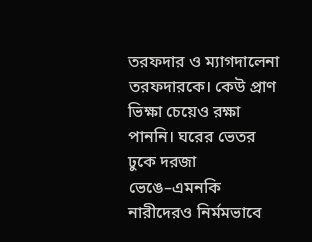তরফদার ও ম্যাগদালেনা তরফদারকে। কেউ প্রাণ ভিক্ষা চেয়েও রক্ষা পাননি। ঘরের ভেতর ঢুকে দরজা ভেঙে–এমনকি নারীদেরও নির্মমভাবে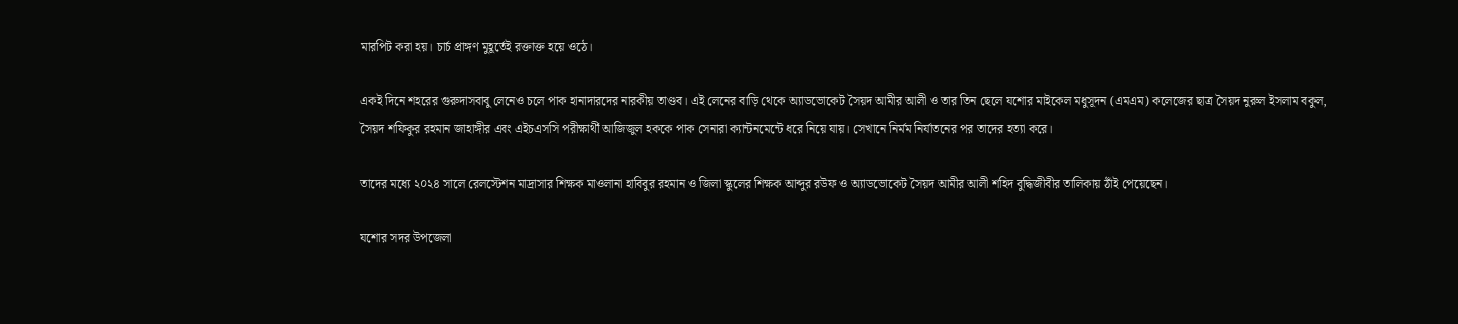মারপিট করা হয়। চার্চ প্রাঙ্গণ মুহূর্তেই রক্তাক্ত হয়ে ওঠে।

একই দিনে শহরের গুরুদাসবাবু লেনেও চলে পাক হানাদারদের নারকীয় তাণ্ডব। এই লেনের বাড়ি থেকে অ্যাডভোকেট সৈয়দ আমীর আলী ও তার তিন ছেলে যশোর মাইকেল মধুসূদন (এমএম) কলেজের ছাত্র সৈয়দ নুরুল ইসলাম বকুল, সৈয়দ শফিকুর রহমান জাহাঙ্গীর এবং এইচএসসি পরীক্ষার্থী আজিজুল হককে পাক সেনারা ক্যান্টনমেন্টে ধরে নিয়ে যায়। সেখানে নির্মম নির্যাতনের পর তাদের হত্যা করে।

তাদের মধ্যে ২০২৪ সালে রেলস্টেশন মাদ্রাসার শিক্ষক মাওলানা হাবিবুর রহমান ও জিলা স্কুলের শিক্ষক আব্দুর রউফ ও অ্যাডভোকেট সৈয়দ আমীর আলী শহিদ বুদ্ধিজীবীর তালিকায় ঠাঁই পেয়েছেন।

যশোর সদর উপজেলা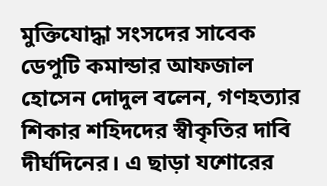মুক্তিযোদ্ধা সংসদের সাবেক ডেপুটি কমান্ডার আফজাল হোসেন দোদুল বলেন, গণহত্যার শিকার শহিদদের স্বীকৃতির দাবি দীর্ঘদিনের। এ ছাড়া যশোরের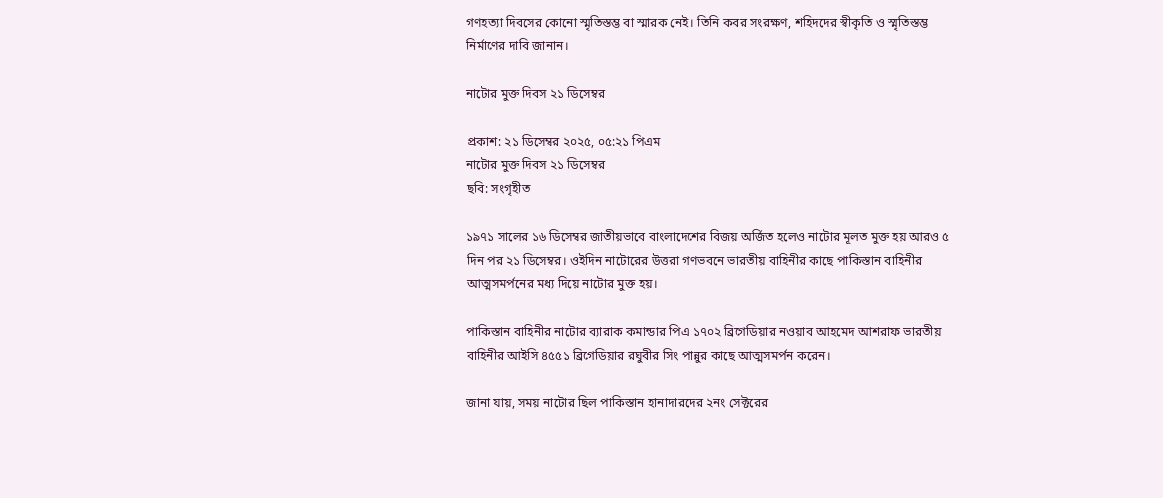গণহত্যা দিবসের কোনো স্মৃতিস্তম্ভ বা স্মারক নেই। তিনি কবর সংরক্ষণ, শহিদদের স্বীকৃতি ও স্মৃতিস্তম্ভ নির্মাণের দাবি জানান।

নাটোর মুক্ত দিবস ২১ ডিসেম্বর

প্রকাশ: ২১ ডিসেম্বর ২০২৫, ০৫:২১ পিএম
নাটোর মুক্ত দিবস ২১ ডিসেম্বর
ছবি: সংগৃহীত

১৯৭১ সালের ১৬ ডিসেম্বর জাতীয়ভাবে বাংলাদেশের বিজয় অর্জিত হলেও নাটোর মূলত মুক্ত হয় আরও ৫ দিন পর ২১ ডিসেম্বর। ওইদিন নাটোরের উত্তরা গণভবনে ভারতীয় বাহিনীর কাছে পাকিস্তান বাহিনীর আত্মসমর্পনের মধ্য দিয়ে নাটোর মুক্ত হয়।

পাকিস্তান বাহিনীর নাটোর ব্যারাক কমান্ডার পিএ ১৭০২ ব্রিগেডিয়ার নওয়াব আহমেদ আশরাফ ভারতীয় বাহিনীর আইসি ৪৫৫১ ব্রিগেডিয়ার রঘুবীর সিং পান্নুর কাছে আত্মসমর্পন করেন।

জানা যায়, সময় নাটোর ছিল পাকিস্তান হানাদারদের ২নং সেক্টরের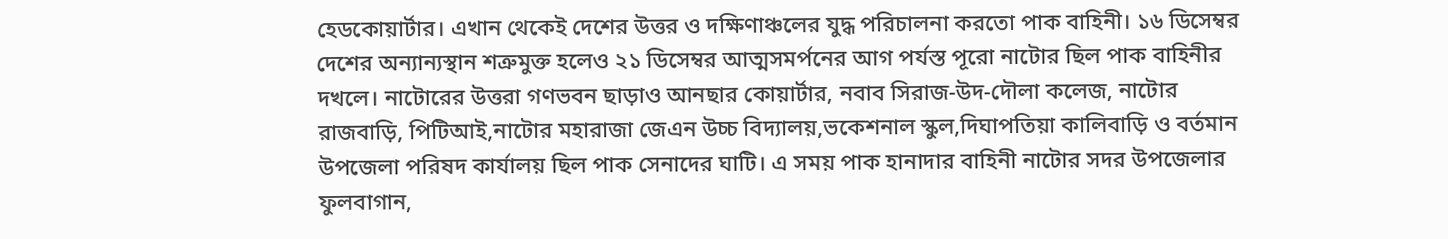হেডকোয়ার্টার। এখান থেকেই দেশের উত্তর ও দক্ষিণাঞ্চলের যুদ্ধ পরিচালনা করতো পাক বাহিনী। ১৬ ডিসেম্বর দেশের অন্যান্যস্থান শত্রুমুক্ত হলেও ২১ ডিসেম্বর আত্মসমর্পনের আগ পর্যস্ত পূরো নাটোর ছিল পাক বাহিনীর দখলে। নাটোরের উত্তরা গণভবন ছাড়াও আনছার কোয়ার্টার, নবাব সিরাজ-উদ-দৌলা কলেজ, নাটোর রাজবাড়ি, পিটিআই,নাটোর মহারাজা জেএন উচ্চ বিদ্যালয়,ভকেশনাল স্কুল,দিঘাপতিয়া কালিবাড়ি ও বর্তমান উপজেলা পরিষদ কার্যালয় ছিল পাক সেনাদের ঘাটি। এ সময় পাক হানাদার বাহিনী নাটোর সদর উপজেলার ফুলবাগান,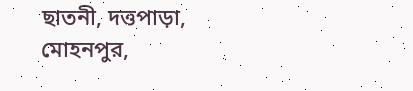ছাতনী, দত্তপাড়া, মোহনপুর,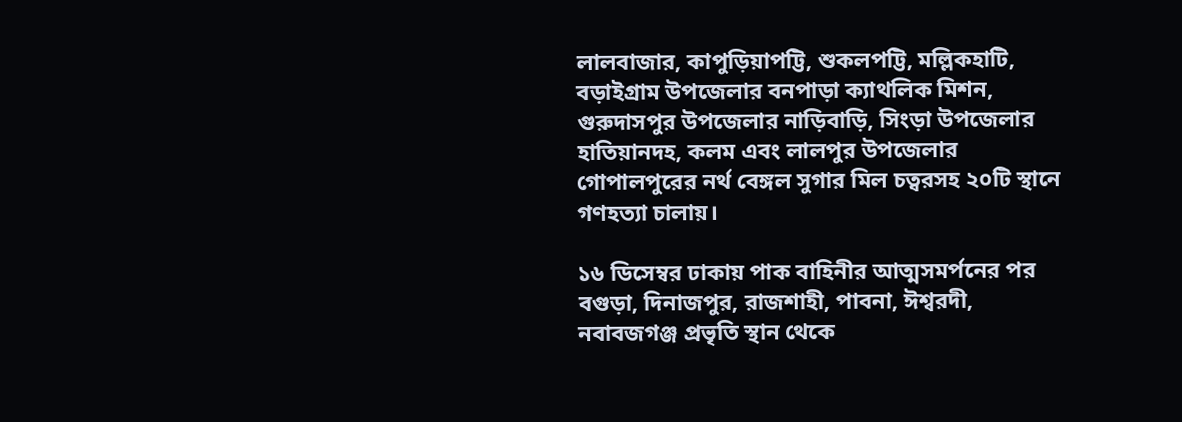লালবাজার, কাপুড়িয়াপট্টি, শুকলপট্টি, মল্লিকহাটি, বড়াইগ্রাম উপজেলার বনপাড়া ক্যাথলিক মিশন, গুরুদাসপুর উপজেলার নাড়িবাড়ি, সিংড়া উপজেলার হাতিয়ানদহ, কলম এবং লালপুর উপজেলার গোপালপুরের নর্থ বেঙ্গল সুগার মিল চত্বরসহ ২০টি স্থানে গণহত্যা চালায়।

১৬ ডিসেম্বর ঢাকায় পাক বাহিনীর আত্মসমর্পনের পর বগুড়া, দিনাজপুর, রাজশাহী, পাবনা, ঈশ্বরদী, নবাবজগঞ্জ প্রভৃতি স্থান থেকে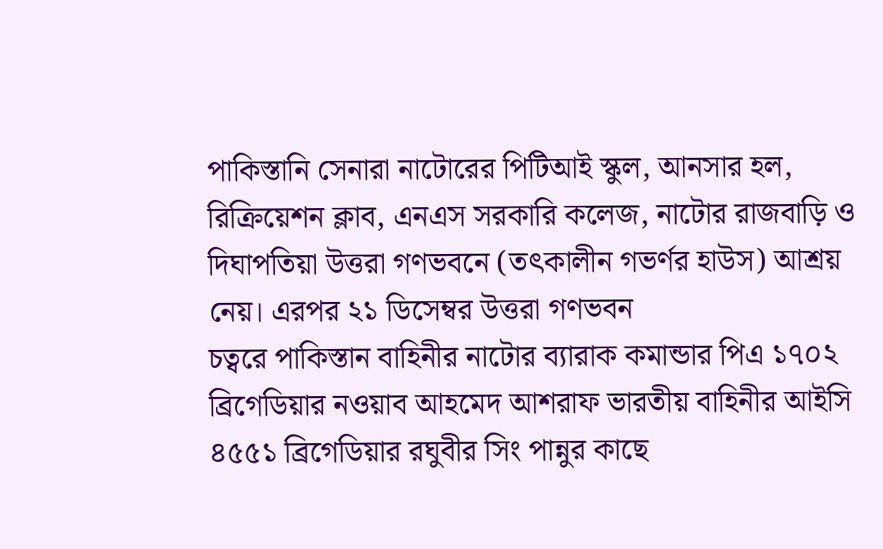পাকিস্তানি সেনারা নাটোরের পিটিআই স্কুল, আনসার হল, রিক্রিয়েশন ক্লাব, এনএস সরকারি কলেজ, নাটোর রাজবাড়ি ও দিঘাপতিয়া উত্তরা গণভবনে (তৎকালীন গভর্ণর হাউস) আশ্রয় নেয়। এরপর ২১ ডিসেম্বর উত্তরা গণভবন
চত্বরে পাকিস্তান বাহিনীর নাটোর ব্যারাক কমান্ডার পিএ ১৭০২ ব্রিগেডিয়ার নওয়াব আহমেদ আশরাফ ভারতীয় বাহিনীর আইসি ৪৫৫১ ব্রিগেডিয়ার রঘুবীর সিং পান্নুর কাছে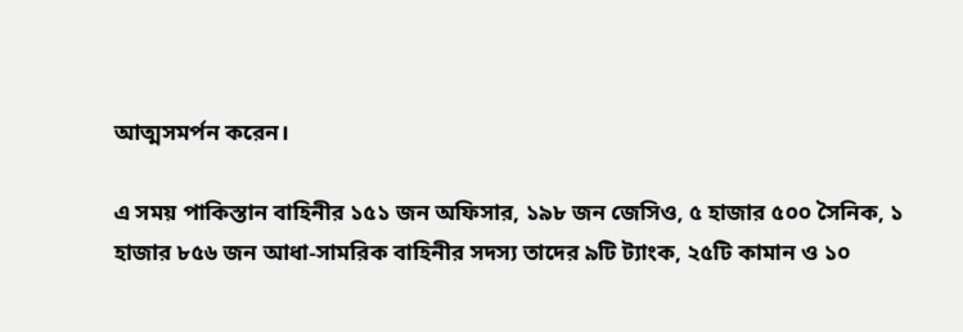আত্মসমর্পন করেন।

এ সময় পাকিস্তান বাহিনীর ১৫১ জন অফিসার, ১৯৮ জন জেসিও, ৫ হাজার ৫০০ সৈনিক, ১ হাজার ৮৫৬ জন আধা-সামরিক বাহিনীর সদস্য তাদের ৯টি ট্যাংক, ২৫টি কামান ও ১০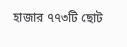হাজার ৭৭৩টি ছোট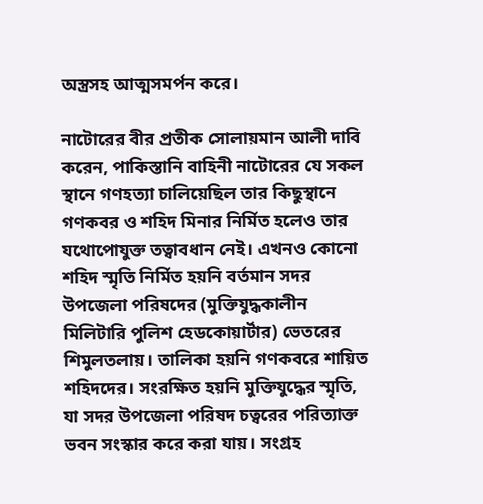অস্ত্রসহ আত্মসমর্পন করে।

নাটোরের বীর প্রতীক সোলায়মান আলী দাবি করেন, পাকিস্তানি বাহিনী নাটোরের যে সকল স্থানে গণহত্যা চালিয়েছিল তার কিছুস্থানে গণকবর ও শহিদ মিনার নির্মিত হলেও তার যথোপোযুক্ত তত্বাবধান নেই। এখনও কোনো শহিদ স্মৃতি নির্মিত হয়নি বর্তমান সদর উপজেলা পরিষদের (মুক্তিযুদ্ধকালীন  মিলিটারি পুলিশ হেডকোয়ার্টার) ভেতরের শিমুলতলায়। তালিকা হয়নি গণকবরে শায়িত শহিদদের। সংরক্ষিত হয়নি মুক্তিযুদ্ধের স্মৃতি, যা সদর উপজেলা পরিষদ চত্বরের পরিত্যাক্ত ভবন সংস্কার করে করা যায়। সংগ্রহ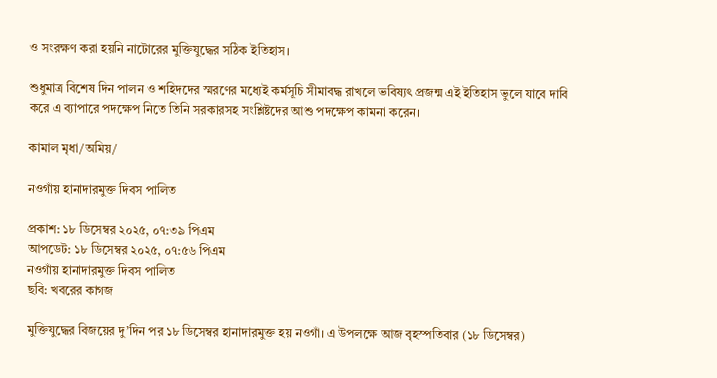ও সংরক্ষণ করা হয়নি নাটোরের মুক্তিযুদ্ধের সঠিক ইতিহাস।

শুধুমাত্র বিশেষ দিন পালন ও শহিদদের স্মরণের মধ্যেই কর্মসূচি সীমাবদ্ধ রাখলে ভবিষ্যৎ প্রজন্ম এই ইতিহাস ভুলে যাবে দাবি করে এ ব্যাপারে পদক্ষেপ নিতে তিনি সরকারসহ সংশ্লিষ্টদের আশু পদক্ষেপ কামনা করেন।

কামাল মৃধা/অমিয়/

নওগাঁয় হানাদারমুক্ত দিবস পালিত

প্রকাশ: ১৮ ডিসেম্বর ২০২৫, ০৭:৩৯ পিএম
আপডেট: ১৮ ডিসেম্বর ২০২৫, ০৭:৫৬ পিএম
নওগাঁয় হানাদারমুক্ত দিবস পালিত
ছবি: খবরের কাগজ

মুক্তিযুদ্ধের বিজয়ের দু’দিন পর ১৮ ডিসেম্বর হানাদারমুক্ত হয় নওগাঁ। এ উপলক্ষে আজ বৃহস্পতিবার (১৮ ডিসেম্বর)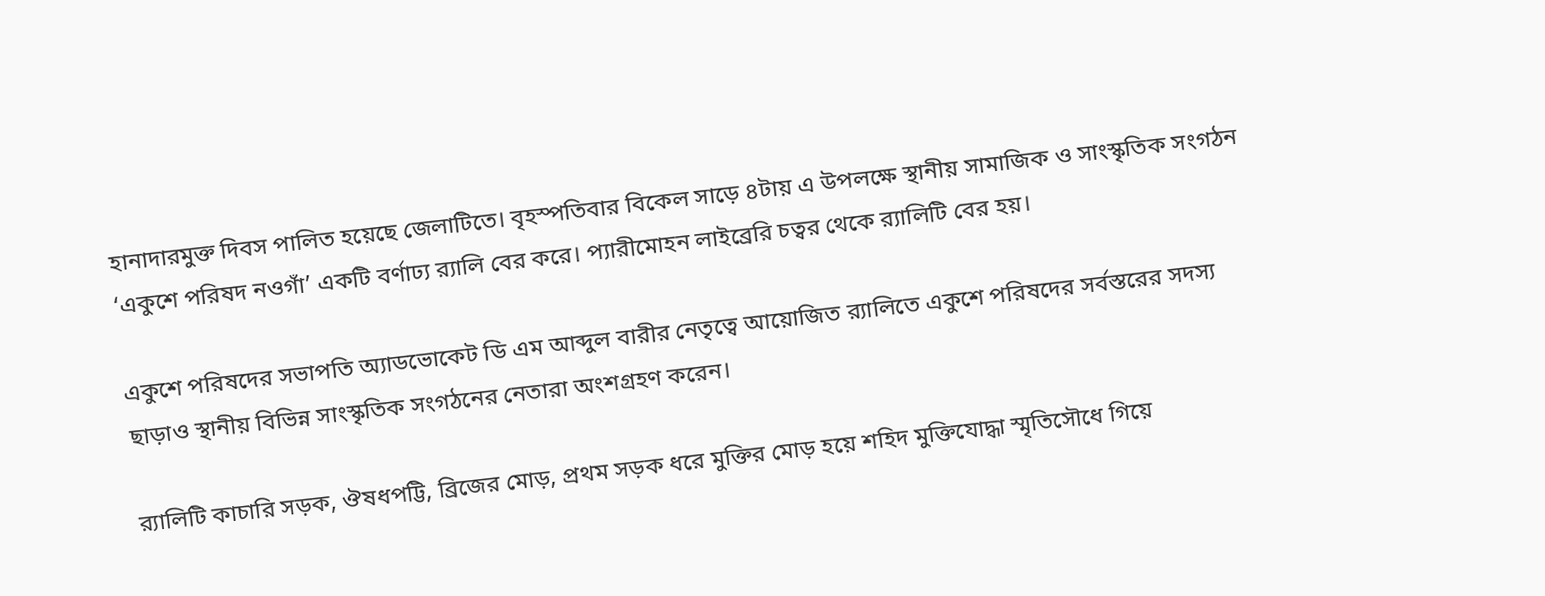হানাদারমুক্ত দিবস পালিত হয়েছে জেলাটিতে। বৃহস্পতিবার বিকেল সাড়ে ৪টায় এ উপলক্ষে স্থানীয় সামাজিক ও সাংস্কৃতিক সংগঠন ‘একুশে পরিষদ নওগাঁ’ একটি বর্ণাঢ্য র‍্যালি বের করে। প্যারীমোহন লাইব্রেরি চত্বর থেকে র‍্যালিটি বের হয়।

একুশে পরিষদের সভাপতি অ্যাডভোকেট ডি এম আব্দুল বারীর নেতৃত্বে আয়োজিত র‍্যালিতে একুশে পরিষদের সর্বস্তরের সদস্য ছাড়াও স্থানীয় বিভিন্ন সাংস্কৃতিক সংগঠনের নেতারা অংশগ্রহণ করেন।

র‍্যালিটি কাচারি সড়ক, ঔষধপট্টি, ব্রিজের মোড়, প্রথম সড়ক ধরে মুক্তির মোড় হয়ে শহিদ মুক্তিযোদ্ধা স্মৃতিসৌধে গিয়ে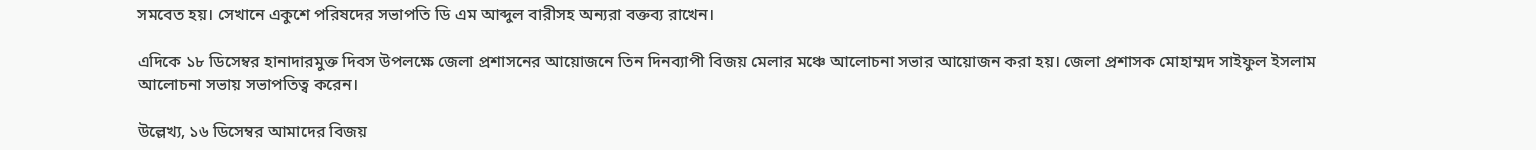সমবেত হয়। সেখানে একুশে পরিষদের সভাপতি ডি এম আব্দুল বারীসহ অন্যরা বক্তব্য রাখেন।

এদিকে ১৮ ডিসেম্বর হানাদারমুক্ত দিবস উপলক্ষে জেলা প্রশাসনের আয়োজনে তিন দিনব্যাপী বিজয় মেলার মঞ্চে আলোচনা সভার আয়োজন করা হয়। জেলা প্রশাসক মোহাম্মদ সাইফুল ইসলাম আলোচনা সভায় সভাপতিত্ব করেন।

উল্লেখ্য, ১৬ ডিসেম্বর আমাদের বিজয়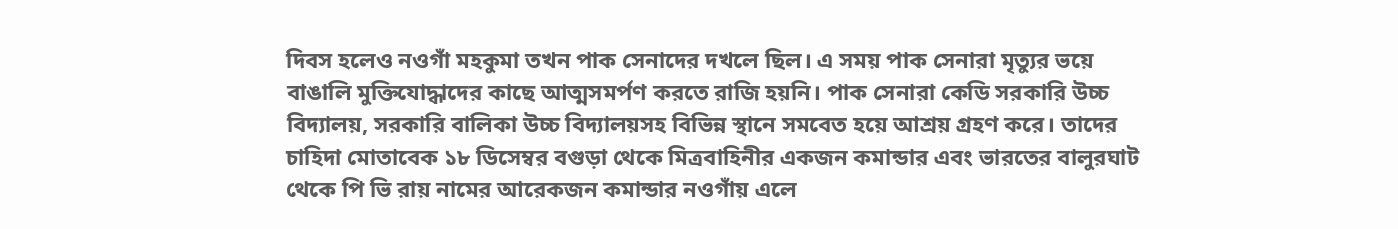দিবস হলেও নওগাঁ মহকুমা তখন পাক সেনাদের দখলে ছিল। এ সময় পাক সেনারা মৃত্যুর ভয়ে বাঙালি মুক্তিযোদ্ধাদের কাছে আত্মসমর্পণ করতে রাজি হয়নি। পাক সেনারা কেডি সরকারি উচ্চ বিদ্যালয়, সরকারি বালিকা উচ্চ বিদ্যালয়সহ বিভিন্ন স্থানে সমবেত হয়ে আশ্রয় গ্রহণ করে। তাদের চাহিদা মোতাবেক ১৮ ডিসেম্বর বগুড়া থেকে মিত্রবাহিনীর একজন কমান্ডার এবং ভারতের বালুরঘাট থেকে পি ভি রায় নামের আরেকজন কমান্ডার নওগাঁয় এলে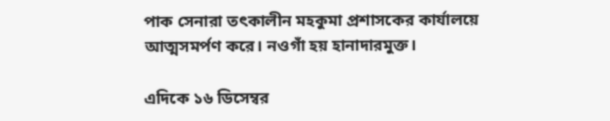পাক সেনারা তৎকালীন মহকুমা প্রশাসকের কার্যালয়ে আত্মসমর্পণ করে। নওগাঁ হয় হানাদারমুক্ত।

এদিকে ১৬ ডিসেম্বর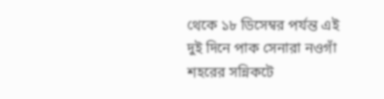থেকে ১৮ ডিসেম্বর পর্যন্ত এই দুই দিনে পাক সেনারা নওগাঁ শহরের সন্নিকটে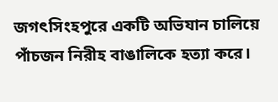জগৎসিংহপুরে একটি অভিযান চালিয়ে পাঁচজন নিরীহ বাঙালিকে হত্যা করে।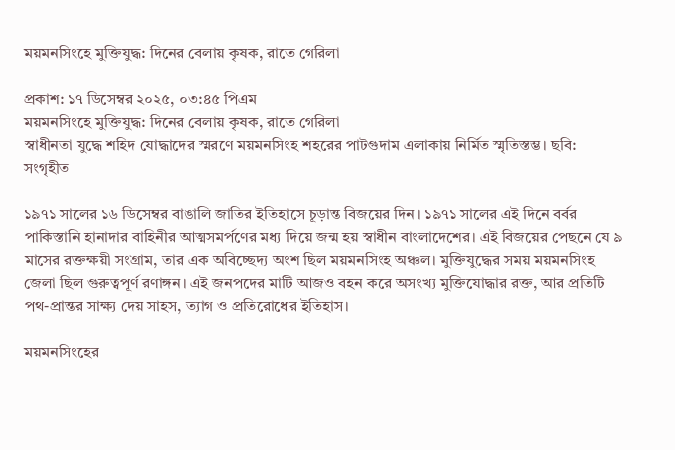ময়মনসিংহে মুক্তিযুদ্ধ: দিনের বেলায় কৃষক, রাতে গেরিলা

প্রকাশ: ১৭ ডিসেম্বর ২০২৫, ০৩:৪৫ পিএম
ময়মনসিংহে মুক্তিযুদ্ধ: দিনের বেলায় কৃষক, রাতে গেরিলা
স্বাধীনতা যুদ্ধে শহিদ যোদ্ধাদের স্মরণে ময়মনসিংহ শহরের পাটগুদাম এলাকায় নির্মিত স্মৃতিস্তম্ভ। ছবি: সংগৃহীত

১৯৭১ সালের ১৬ ডিসেম্বর বাঙালি জাতির ইতিহাসে চূড়ান্ত বিজয়ের দিন। ১৯৭১ সালের এই দিনে বর্বর পাকিস্তানি হানাদার বাহিনীর আত্মসমর্পণের মধ্য দিয়ে জন্ম হয় স্বাধীন বাংলাদেশের। এই বিজয়ের পেছনে যে ৯ মাসের রক্তক্ষয়ী সংগ্রাম, তার এক অবিচ্ছেদ্য অংশ ছিল ময়মনসিংহ অঞ্চল। মুক্তিযুদ্ধের সময় ময়মনসিংহ জেলা ছিল গুরুত্বপূর্ণ রণাঙ্গন। এই জনপদের মাটি আজও বহন করে অসংখ্য মুক্তিযোদ্ধার রক্ত, আর প্রতিটি পথ-প্রান্তর সাক্ষ্য দেয় সাহস, ত্যাগ ও প্রতিরোধের ইতিহাস।

ময়মনসিংহের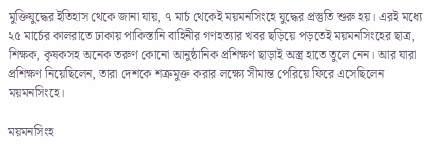মুক্তিযুদ্ধের ইতিহাস থেকে জানা যায়, ৭ মার্চ থেকেই ময়মনসিংহে যুদ্ধের প্রস্তুতি শুরু হয়। এরই মধ্যে ২৫ মার্চের কালরাতে ঢাকায় পাকিস্তানি বাহিনীর গণহত্যার খবর ছড়িয়ে পড়তেই ময়মনসিংহের ছাত্র, শিক্ষক, কৃষকসহ অনেক তরুণ কোনো আনুষ্ঠানিক প্রশিক্ষণ ছাড়াই অস্ত্র হাতে তুলে নেন। আর যারা প্রশিক্ষণ নিয়েছিলেন, তারা দেশকে শত্রুমুক্ত করার লক্ষ্যে সীমান্ত পেরিয়ে ফিরে এসেছিলেন ময়মনসিংহে।

ময়মনসিংহ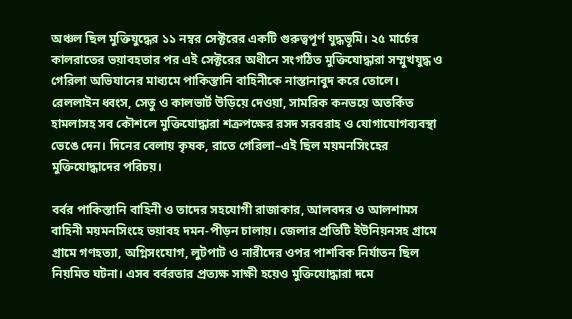অঞ্চল ছিল মুক্তিযুদ্ধের ১১ নম্বর সেক্টরের একটি গুরুত্বপূর্ণ যুদ্ধভূমি। ২৫ মার্চের কালরাতের ভয়াবহতার পর এই সেক্টরের অধীনে সংগঠিত মুক্তিযোদ্ধারা সম্মুখযুদ্ধ ও গেরিলা অভিযানের মাধ্যমে পাকিস্তানি বাহিনীকে নাস্তানাবুদ করে তোলে। রেললাইন ধ্বংস, সেতু ও কালভার্ট উড়িয়ে দেওয়া, সামরিক কনভয়ে অতর্কিত হামলাসহ সব কৌশলে মুক্তিযোদ্ধারা শত্রুপক্ষের রসদ সরবরাহ ও যোগাযোগব্যবস্থা ভেঙে দেন। দিনের বেলায় কৃষক, রাতে গেরিলা–এই ছিল ময়মনসিংহের মুক্তিযোদ্ধাদের পরিচয়।

বর্বর পাকিস্তানি বাহিনী ও তাদের সহযোগী রাজাকার, আলবদর ও আলশামস বাহিনী ময়মনসিংহে ভয়াবহ দমন-পীড়ন চালায়। জেলার প্রতিটি ইউনিয়নসহ গ্রামে গ্রামে গণহত্যা, অগ্নিসংযোগ, লুটপাট ও নারীদের ওপর পাশবিক নির্যাতন ছিল নিয়মিত ঘটনা। এসব বর্বরতার প্রত্যক্ষ সাক্ষী হয়েও মুক্তিযোদ্ধারা দমে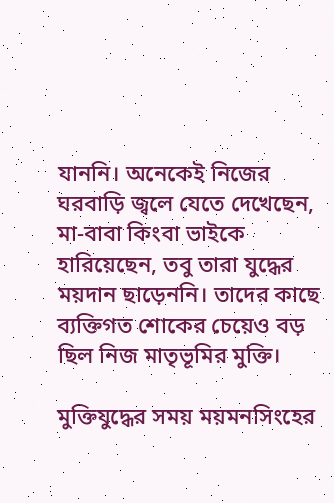যাননি। অনেকেই নিজের ঘরবাড়ি জ্বলে যেতে দেখেছেন, মা-বাবা কিংবা ভাইকে হারিয়েছেন, তবু তারা যুদ্ধের ময়দান ছাড়েননি। তাদের কাছে ব্যক্তিগত শোকের চেয়েও বড় ছিল নিজ মাতৃভূমির মুক্তি।

মুক্তিযুদ্ধের সময় ময়মনসিংহের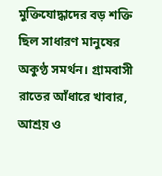মুক্তিযোদ্ধাদের বড় শক্তি ছিল সাধারণ মানুষের অকুণ্ঠ সমর্থন। গ্রামবাসী রাতের আঁধারে খাবার, আশ্রয় ও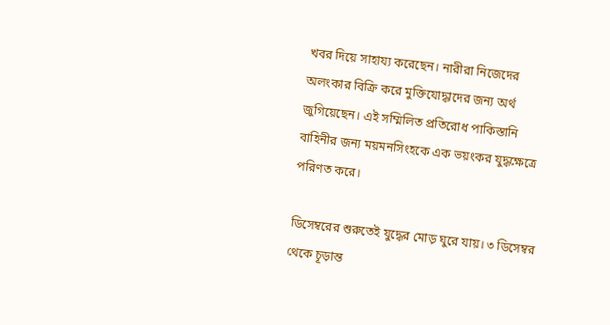খবর দিয়ে সাহায্য করেছেন। নারীরা নিজেদের অলংকার বিক্রি করে মুক্তিযোদ্ধাদের জন্য অর্থ জুগিয়েছেন। এই সম্মিলিত প্রতিরোধ পাকিস্তানি বাহিনীর জন্য ময়মনসিংহকে এক ভয়ংকর যুদ্ধক্ষেত্রে পরিণত করে।

ডিসেম্বরের শুরুতেই যুদ্ধের মোড় ঘুরে যায়। ৩ ডিসেম্বর থেকে চূড়ান্ত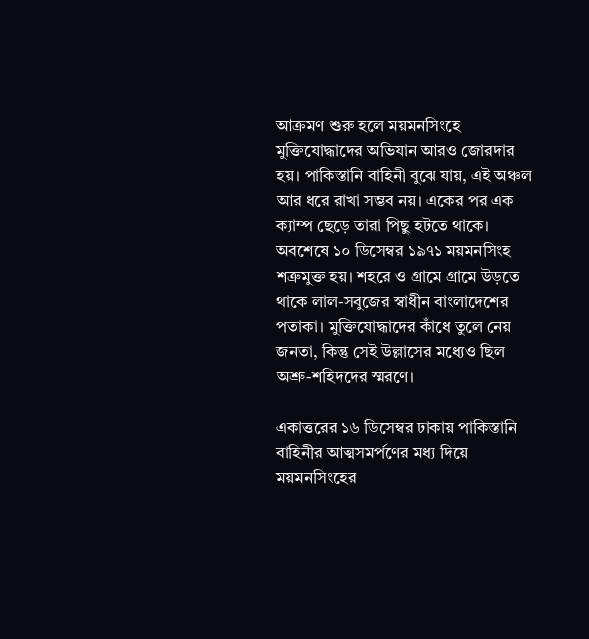আক্রমণ শুরু হলে ময়মনসিংহে মুক্তিযোদ্ধাদের অভিযান আরও জোরদার হয়। পাকিস্তানি বাহিনী বুঝে যায়, এই অঞ্চল আর ধরে রাখা সম্ভব নয়। একের পর এক ক্যাম্প ছেড়ে তারা পিছু হটতে থাকে। অবশেষে ১০ ডিসেম্বর ১৯৭১ ময়মনসিংহ শত্রুমুক্ত হয়। শহরে ও গ্রামে গ্রামে উড়তে থাকে লাল-সবুজের স্বাধীন বাংলাদেশের পতাকা। মুক্তিযোদ্ধাদের কাঁধে তুলে নেয় জনতা, কিন্তু সেই উল্লাসের মধ্যেও ছিল অশ্রু-শহিদদের স্মরণে।

একাত্তরের ১৬ ডিসেম্বর ঢাকায় পাকিস্তানি বাহিনীর আত্মসমর্পণের মধ্য দিয়ে ময়মনসিংহের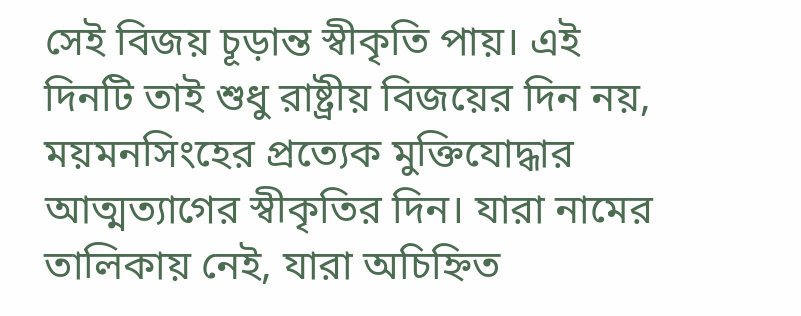সেই বিজয় চূড়ান্ত স্বীকৃতি পায়। এই দিনটি তাই শুধু রাষ্ট্রীয় বিজয়ের দিন নয়, ময়মনসিংহের প্রত্যেক মুক্তিযোদ্ধার আত্মত্যাগের স্বীকৃতির দিন। যারা নামের তালিকায় নেই, যারা অচিহ্নিত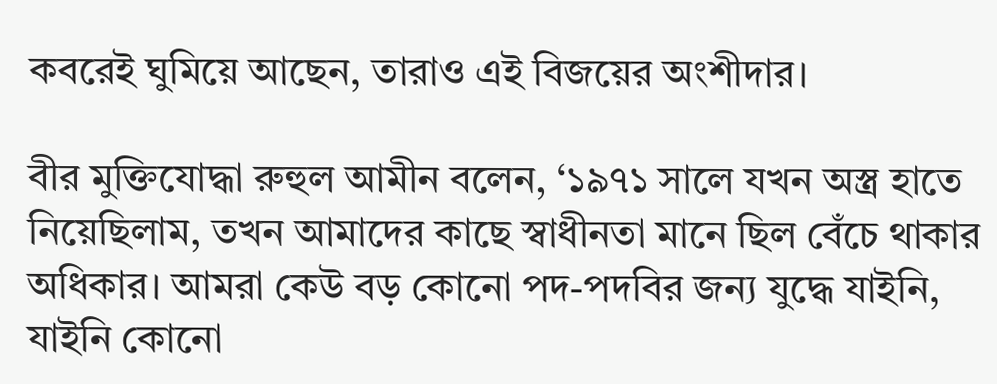কবরেই ঘুমিয়ে আছেন, তারাও এই বিজয়ের অংশীদার।

বীর মুক্তিযোদ্ধা রুহুল আমীন বলেন, ‘১৯৭১ সালে যখন অস্ত্র হাতে নিয়েছিলাম, তখন আমাদের কাছে স্বাধীনতা মানে ছিল বেঁচে থাকার অধিকার। আমরা কেউ বড় কোনো পদ-পদবির জন্য যুদ্ধে যাইনি, যাইনি কোনো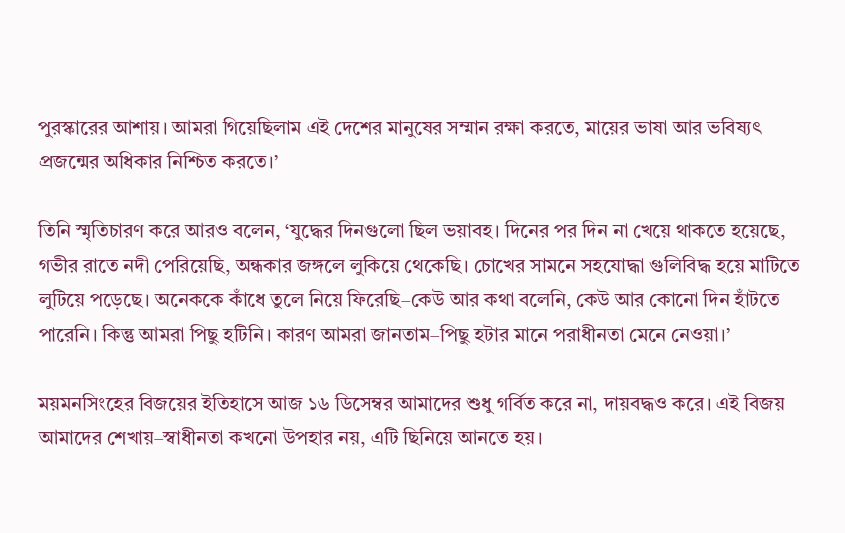পুরস্কারের আশায়। আমরা গিয়েছিলাম এই দেশের মানুষের সম্মান রক্ষা করতে, মায়ের ভাষা আর ভবিষ্যৎ প্রজন্মের অধিকার নিশ্চিত করতে।’

তিনি স্মৃতিচারণ করে আরও বলেন, ‘যুদ্ধের দিনগুলো ছিল ভয়াবহ। দিনের পর দিন না খেয়ে থাকতে হয়েছে, গভীর রাতে নদী পেরিয়েছি, অন্ধকার জঙ্গলে লুকিয়ে থেকেছি। চোখের সামনে সহযোদ্ধা গুলিবিদ্ধ হয়ে মাটিতে লুটিয়ে পড়েছে। অনেককে কাঁধে তুলে নিয়ে ফিরেছি–কেউ আর কথা বলেনি, কেউ আর কোনো দিন হাঁটতে পারেনি। কিন্তু আমরা পিছু হটিনি। কারণ আমরা জানতাম–পিছু হটার মানে পরাধীনতা মেনে নেওয়া।’

ময়মনসিংহের বিজয়ের ইতিহাসে আজ ১৬ ডিসেম্বর আমাদের শুধু গর্বিত করে না, দায়বদ্ধও করে। এই বিজয় আমাদের শেখায়–স্বাধীনতা কখনো উপহার নয়, এটি ছিনিয়ে আনতে হয়।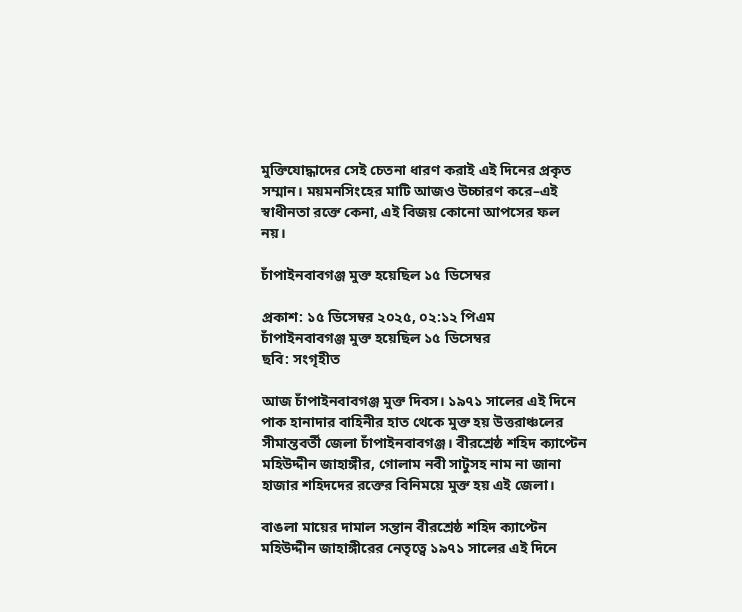মুক্তিযোদ্ধাদের সেই চেতনা ধারণ করাই এই দিনের প্রকৃত সম্মান। ময়মনসিংহের মাটি আজও উচ্চারণ করে–এই স্বাধীনতা রক্তে কেনা, এই বিজয় কোনো আপসের ফল নয়।

চাঁপাইনবাবগঞ্জ মুক্ত হয়েছিল ১৫ ডিসেম্বর

প্রকাশ: ১৫ ডিসেম্বর ২০২৫, ০২:১২ পিএম
চাঁপাইনবাবগঞ্জ মুক্ত হয়েছিল ১৫ ডিসেম্বর
ছবি: সংগৃহীত

আজ চাঁপাইনবাবগঞ্জ মুক্ত দিবস। ১৯৭১ সালের এই দিনে পাক হানাদার বাহিনীর হাত থেকে মুক্ত হয় উত্তরাঞ্চলের সীমান্তবর্তী জেলা চাঁপাইনবাবগঞ্জ। বীরশ্রেষ্ঠ শহিদ ক্যাপ্টেন মহিউদ্দীন জাহাঙ্গীর, গোলাম নবী সাটুসহ নাম না জানা হাজার শহিদদের রক্তের বিনিময়ে মুক্ত হয় এই জেলা।

বাঙলা মায়ের দামাল সন্তান বীরশ্রেষ্ঠ শহিদ ক্যাপ্টেন মহিউদ্দীন জাহাঙ্গীরের নেতৃত্বে ১৯৭১ সালের এই দিনে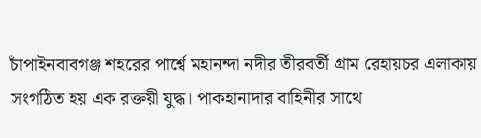চাঁপাইনবাবগঞ্জ শহরের পার্শ্বে মহানন্দা নদীর তীরবর্তী গ্রাম রেহায়চর এলাকায় সংগঠিত হয় এক রক্তয়ী যুদ্ধ। পাকহানাদার বাহিনীর সাথে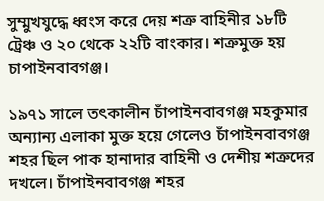সুম্মুখযুদ্ধে ধ্বংস করে দেয় শত্রু বাহিনীর ১৮টি ট্রেঞ্চ ও ২০ থেকে ২২টি বাংকার। শত্রুমুক্ত হয় চাপাইনবাবগঞ্জ।

১৯৭১ সালে তৎকালীন চাঁপাইনবাবগঞ্জ মহকুমার অন্যান্য এলাকা মুক্ত হয়ে গেলেও চাঁপাইনবাবগঞ্জ শহর ছিল পাক হানাদার বাহিনী ও দেশীয় শত্রুদের দখলে। চাঁপাইনবাবগঞ্জ শহর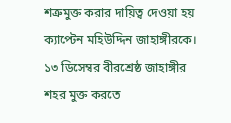শত্রুমুক্ত করার দায়িত্ব দেওয়া হয় ক্যাপ্টেন মহিউদ্দিন জাহাঙ্গীরকে। ১৩ ডিসেম্বর বীরশ্রেষ্ঠ জাহাঙ্গীর শহর মুক্ত করতে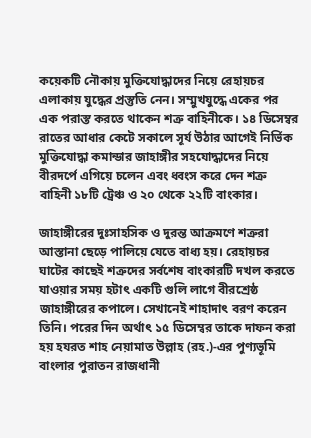কয়েকটি নৌকায় মুক্তিযোদ্ধাদের নিয়ে রেহায়চর এলাকায় যুদ্ধের প্রস্তুতি নেন। সম্মুখযুদ্ধে একের পর এক পরাস্ত করতে থাকেন শত্রু বাহিনীকে। ১৪ ডিসেম্বর রাতের আধার কেটে সকালে সূর্য উঠার আগেই নির্ভিক মুক্তিযোদ্ধা কমান্ডার জাহাঙ্গীর সহযোদ্ধাদের নিয়ে বীরদর্পে এগিয়ে চলেন এবং ধ্বংস করে দেন শত্রু বাহিনী ১৮টি ট্রেঞ্চ ও ২০ থেকে ২২টি বাংকার।

জাহাঙ্গীরের দুঃসাহসিক ও দুরন্ত আক্রমণে শত্রুরা আস্তানা ছেড়ে পালিয়ে যেতে বাধ্য হয়। রেহায়চর ঘাটের কাছেই শত্রুদের সর্বশেষ বাংকারটি দখল করতে যাওয়ার সময় হটাৎ একটি গুলি লাগে বীরশ্রেষ্ঠ জাহাঙ্গীরের কপালে। সেখানেই শাহাদাৎ বরণ করেন তিনি। পরের দিন অর্থাৎ ১৫ ডিসেম্বর তাকে দাফন করা হয় হযরত শাহ নেয়ামাত উল্লাহ (রহ.)-এর পুণ্যভূমি বাংলার পুরাতন রাজধানী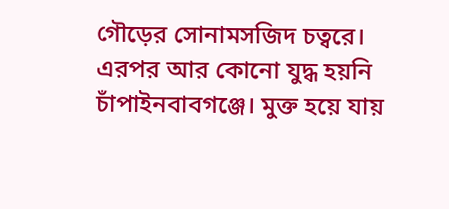গৌড়ের সোনামসজিদ চত্বরে। এরপর আর কোনো যুদ্ধ হয়নি চাঁপাইনবাবগঞ্জে। মুক্ত হয়ে যায়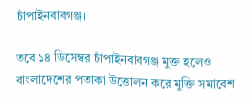চাঁপাইনবাবগঞ্জ।

তবে ১৪ ডিসেম্বর চাঁপাইনবাবগঞ্জ মুক্ত হলেও বাংলাদেশের পতাকা উত্তোলন করে মুক্তি সমাবেশ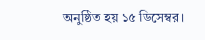অনুষ্ঠিত হয় ১৫ ডিসেম্বর।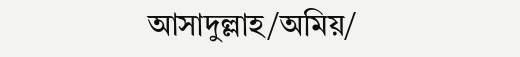আসাদুল্লাহ/অমিয়/